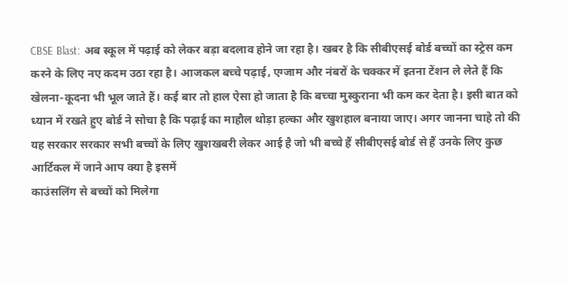CBSE Blast: अब स्कूल में पढ़ाई को लेकर बड़ा बदलाव होने जा रहा है। खबर है कि सीबीएसई बोर्ड बच्चों का स्ट्रेस कम करने के लिए नए कदम उठा रहा है। आजकल बच्चे पढ़ाई, एग्जाम और नंबरों के चक्कर में इतना टेंशन ले लेते हैं कि खेलना-कूदना भी भूल जाते हैं। कई बार तो हाल ऐसा हो जाता है कि बच्चा मुस्कुराना भी कम कर देता है। इसी बात को ध्यान में रखते हुए बोर्ड ने सोचा है कि पढ़ाई का माहौल थोड़ा हल्का और खुशहाल बनाया जाए। अगर जानना चाहे तो की यह सरकार सरकार सभी बच्चों के लिए खुशखबरी लेकर आई है जो भी बच्चे हैं सीबीएसई बोर्ड से हैं उनके लिए कुछ आर्टिकल में जाने आप क्या है इसमें
काउंसलिंग से बच्चों को मिलेगा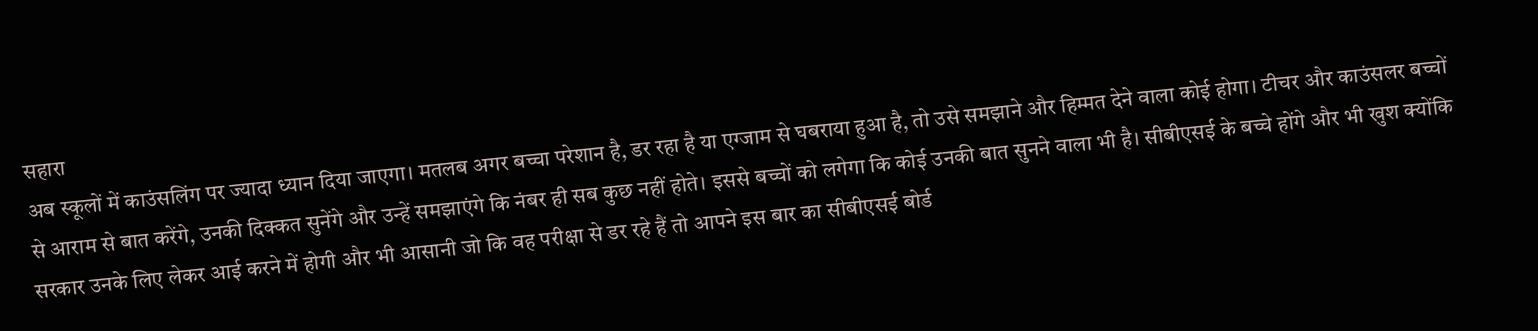सहारा
अब स्कूलों में काउंसलिंग पर ज्यादा ध्यान दिया जाएगा। मतलब अगर बच्चा परेशान है, डर रहा है या एग्जाम से घबराया हुआ है, तो उसे समझाने और हिम्मत देने वाला कोई होगा। टीचर और काउंसलर बच्चों से आराम से बात करेंगे, उनकी दिक्कत सुनेंगे और उन्हें समझाएंगे कि नंबर ही सब कुछ नहीं होते। इससे बच्चों को लगेगा कि कोई उनकी बात सुनने वाला भी है। सीबीएसई के बच्चे होंगे और भी खुश क्योंकि सरकार उनके लिए लेकर आई करने में होगी और भी आसानी जो कि वह परीक्षा से डर रहे हैं तो आपने इस बार का सीबीएसई बोर्ड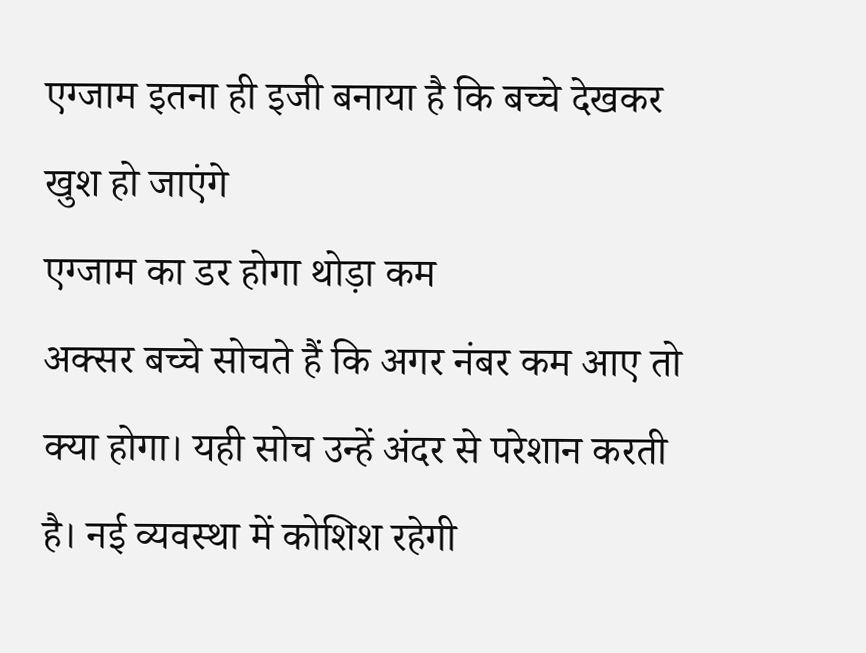एग्जाम इतना ही इजी बनाया है कि बच्चे देखकर खुश हो जाएंगे
एग्जाम का डर होगा थोड़ा कम
अक्सर बच्चे सोचते हैं कि अगर नंबर कम आए तो क्या होगा। यही सोच उन्हें अंदर से परेशान करती है। नई व्यवस्था में कोशिश रहेगी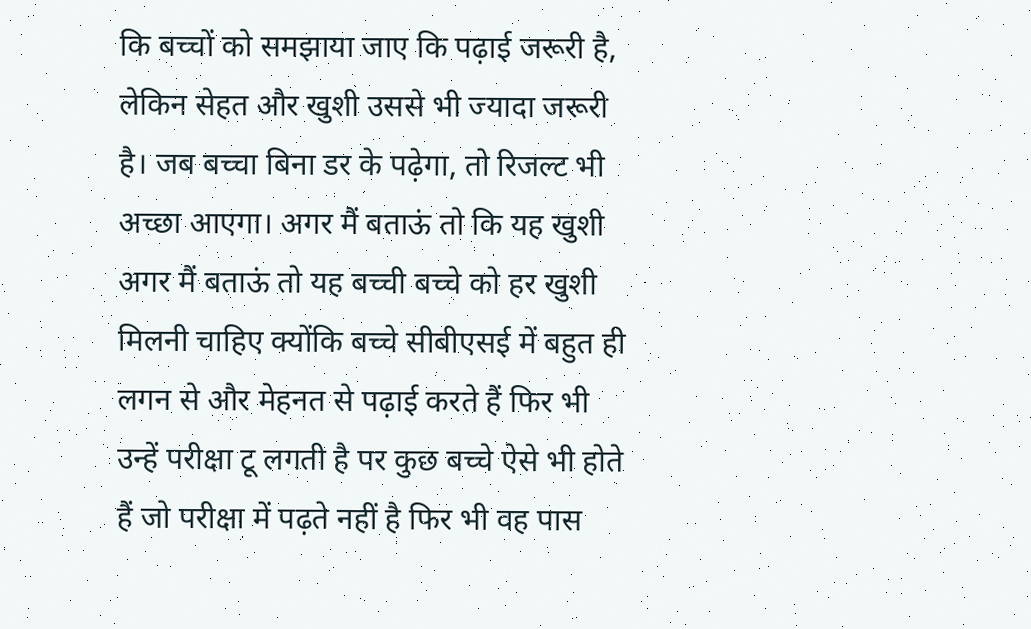कि बच्चों को समझाया जाए कि पढ़ाई जरूरी है, लेकिन सेहत और खुशी उससे भी ज्यादा जरूरी है। जब बच्चा बिना डर के पढ़ेगा, तो रिजल्ट भी अच्छा आएगा। अगर मैं बताऊं तो कि यह खुशी अगर मैं बताऊं तो यह बच्ची बच्चे को हर खुशी मिलनी चाहिए क्योंकि बच्चे सीबीएसई में बहुत ही लगन से और मेहनत से पढ़ाई करते हैं फिर भी उन्हें परीक्षा टू लगती है पर कुछ बच्चे ऐसे भी होते हैं जो परीक्षा में पढ़ते नहीं है फिर भी वह पास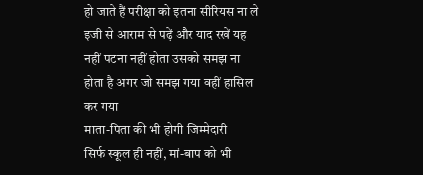हो जाते हैं परीक्षा को इतना सीरियस ना ले इजी से आराम से पढ़ें और याद रखें यह नहीं पटना नहीं होता उसको समझ ना होता है अगर जो समझ गया वहीं हासिल कर गया
माता-पिता की भी होगी जिम्मेदारी
सिर्फ स्कूल ही नहीं, मां-बाप को भी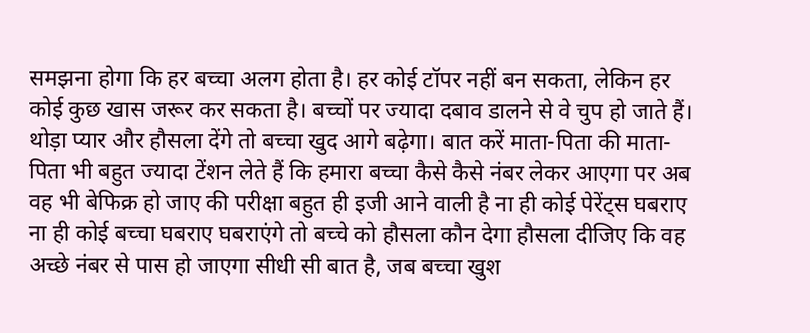समझना होगा कि हर बच्चा अलग होता है। हर कोई टॉपर नहीं बन सकता, लेकिन हर कोई कुछ खास जरूर कर सकता है। बच्चों पर ज्यादा दबाव डालने से वे चुप हो जाते हैं। थोड़ा प्यार और हौसला देंगे तो बच्चा खुद आगे बढ़ेगा। बात करें माता-पिता की माता-पिता भी बहुत ज्यादा टेंशन लेते हैं कि हमारा बच्चा कैसे कैसे नंबर लेकर आएगा पर अब वह भी बेफिक्र हो जाए की परीक्षा बहुत ही इजी आने वाली है ना ही कोई पेरेंट्स घबराए ना ही कोई बच्चा घबराए घबराएंगे तो बच्चे को हौसला कौन देगा हौसला दीजिए कि वह अच्छे नंबर से पास हो जाएगा सीधी सी बात है, जब बच्चा खुश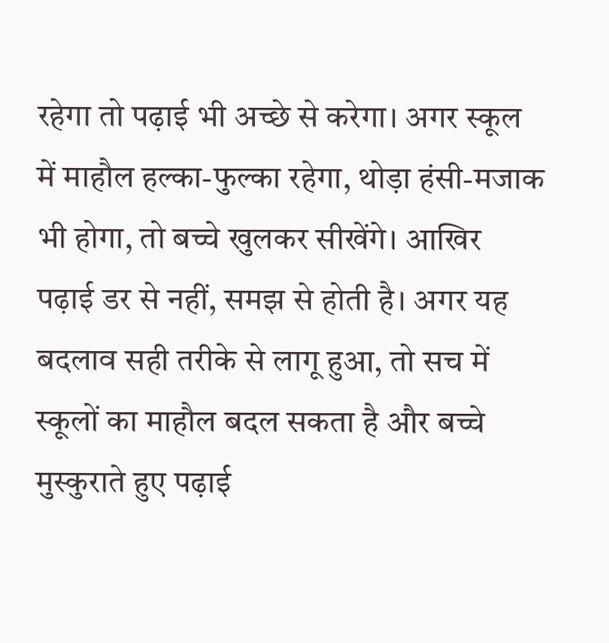रहेगा तो पढ़ाई भी अच्छे से करेगा। अगर स्कूल में माहौल हल्का-फुल्का रहेगा, थोड़ा हंसी-मजाक भी होगा, तो बच्चे खुलकर सीखेंगे। आखिर पढ़ाई डर से नहीं, समझ से होती है। अगर यह बदलाव सही तरीके से लागू हुआ, तो सच में स्कूलों का माहौल बदल सकता है और बच्चे मुस्कुराते हुए पढ़ाई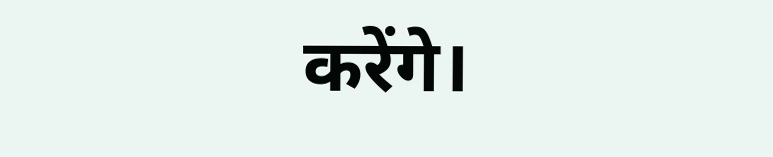करेंगे।